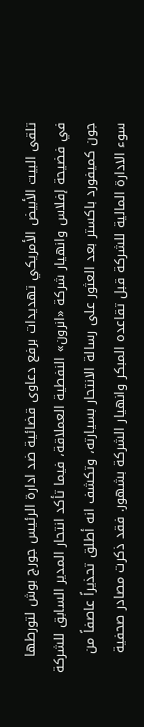تلقى البيت الأبيض الأمريكي تهديدات برفع دعاوى قضائية ضد ادارة الرئيس جورج بوش لتورطها في فضيحة إفلاس وانهيار شركة «انرون» النفطية العملاقة، فيما تأكد انتحار المدير السابق للشركة جون كميفورد باكستر بعد العثور على رسالة الانتحار بسيارته، وتكشف انه أطلق تحذيراً عاصفاً من سوء الادارة المالية للشركة قبل تقاعده المبكر وانهيار الشركة بشهور. فقد ذكرت مصادر صحفية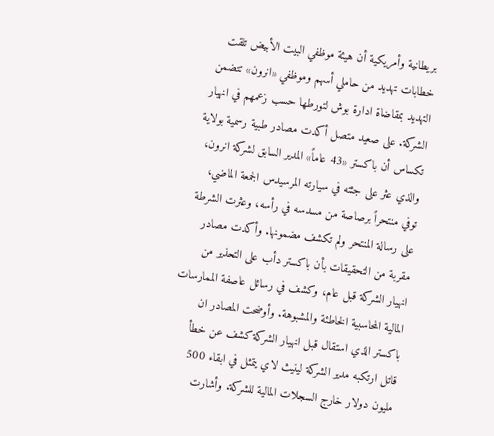بريطانية وأمريكية أن هيئة موظفي البيت الأبيض تلقت خطابات تهديد من حاملي أسهم وموظفي «انرون» تتضمن التهديد بمقاضاة ادارة بوش لتورطها حسب زعمهم في انهيار الشركة. على صعيد متصل أكدت مصادر طبية رسمية بولاية تكساس أن باكستر «43 عاماً» المدير السابق لشركة انرون، والذي عثر على جثته في سيارته المرسيدس الجمعة الماضي، توفي منتحراً برصاصة من مسدسه في رأسه، وعثرت الشرطة على رسالة المنتحر ولم تكشف مضمونها. وأكدت مصادر مقربة من التحقيقات بأن باكستر دأب على التحذير من انهيار الشركة قبل عام، وكشف في رسائل عاصفة الممارسات المالية المحاسبية الخاطئة والمشبوهة. وأوضحت المصادر ان باكستر الذي استقال قبل انهيار الشركة كشف عن خطأ قاتل ارتكبه مدير الشركة لينيث لاي يتمثل في ابقاء 500 مليون دولار خارج السجلات المالية للشركة. وأشارت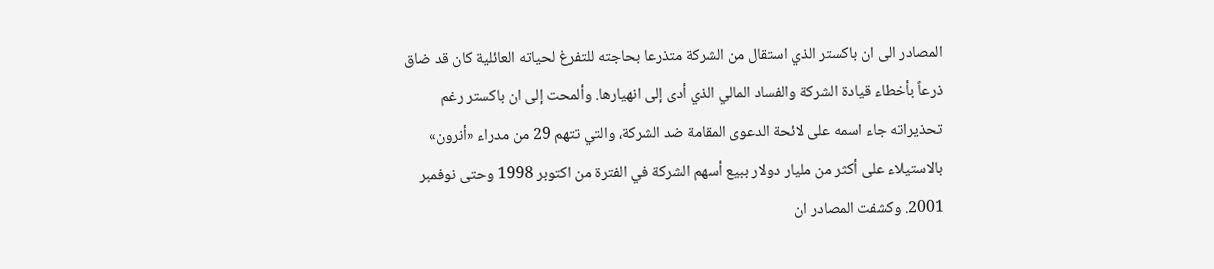المصادر الى ان باكستر الذي استقال من الشركة متذرعا بحاجته للتفرغ لحياته العائلية كان قد ضاق ذرعاً بأخطاء قيادة الشركة والفساد المالي الذي أدى إلى انهيارها. وألمحت إلى ان باكستر رغم تحذيراته جاء اسمه على لائحة الدعوى المقامة ضد الشركة، والتي تتهم 29 من مدراء «أنرون» بالاستيلاء على أكثر من مليار دولار ببيع أسهم الشركة في الفترة من اكتوبر 1998 وحتى نوفمبر 2001. وكشفت المصادر ان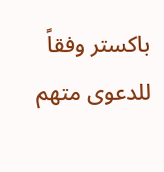باكستر وفقاً للدعوى متهم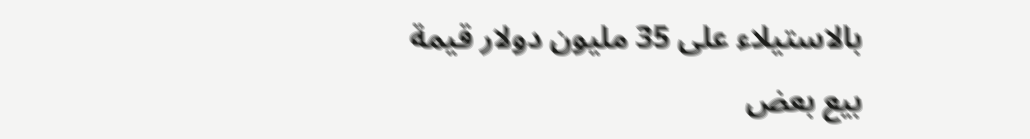بالاستيلاء على 35 مليون دولار قيمة بيع بعض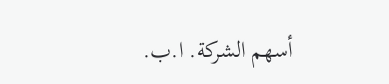أسهم الشركة. ا.ب.